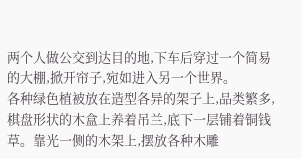两个人做公交到达目的地,下车后穿过一个简易的大棚,掀开帘子,宛如进入另一个世界。
各种绿色植被放在造型各异的架子上,品类繁多,棋盘形状的木盒上养着吊兰,底下一层铺着铜钱草。靠光一侧的木架上,摆放各种木雕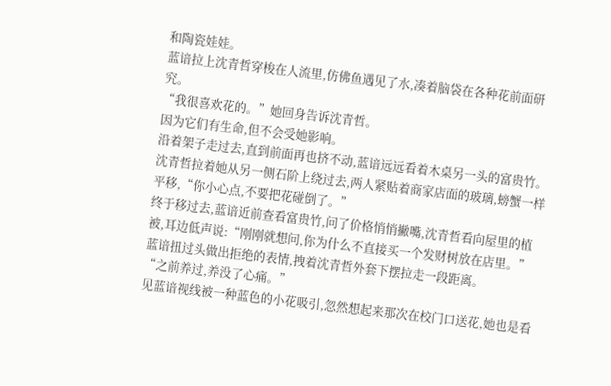和陶瓷娃娃。
蓝谙拉上沈青哲穿梭在人流里,仿佛鱼遇见了水,凑着脑袋在各种花前面研究。
“我很喜欢花的。”她回身告诉沈青哲。
因为它们有生命,但不会受她影响。
沿着架子走过去,直到前面再也挤不动,蓝谙远远看着木桌另一头的富贵竹。
沈青哲拉着她从另一侧石阶上绕过去,两人紧贴着商家店面的玻璃,螃蟹一样平移,“你小心点,不要把花碰倒了。”
终于移过去,蓝谙近前查看富贵竹,问了价格悄悄撇嘴,沈青哲看向屋里的植被,耳边低声说:“刚刚就想问,你为什么不直接买一个发财树放在店里。”
蓝谙扭过头做出拒绝的表情,拽着沈青哲外套下摆拉走一段距离。
“之前养过,养没了心痛。”
见蓝谙视线被一种蓝色的小花吸引,忽然想起来那次在校门口送花,她也是看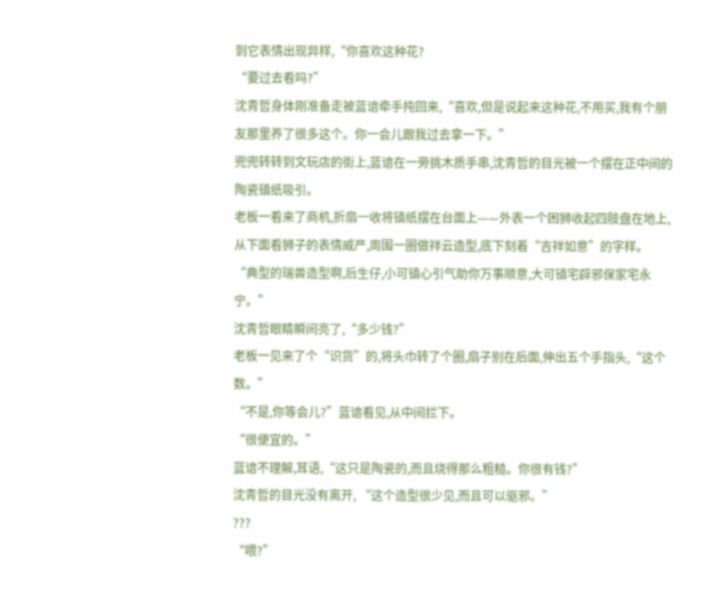到它表情出现异样,“你喜欢这种花?
“要过去看吗?”
沈青哲身体刚准备走被蓝谙牵手扽回来,“喜欢,但是说起来这种花,不用买,我有个朋友那里养了很多这个。你一会儿跟我过去拿一下。”
兜兜转转到文玩店的街上,蓝谙在一旁挑木质手串,沈青哲的目光被一个摆在正中间的陶瓷镇纸吸引。
老板一看来了商机,折扇一收将镇纸摆在台面上——外表一个困狮收起四肢盘在地上,从下面看狮子的表情威严,周围一圈做祥云造型,底下刻着“吉祥如意”的字样。
“典型的瑞兽造型啊,后生仔,小可镇心引气助你万事顺意,大可镇宅辟邪保家宅永宁。”
沈青哲眼睛瞬间亮了,“多少钱?”
老板一见来了个“识货”的,将头巾转了个圈,扇子别在后面,伸出五个手指头,“这个数。”
“不是,你等会儿?”蓝谙看见,从中间拦下。
“很便宜的。”
蓝谙不理解,耳语,“这只是陶瓷的,而且烧得那么粗糙。你很有钱?”
沈青哲的目光没有离开, “这个造型很少见,而且可以驱邪。”
???
“喂?”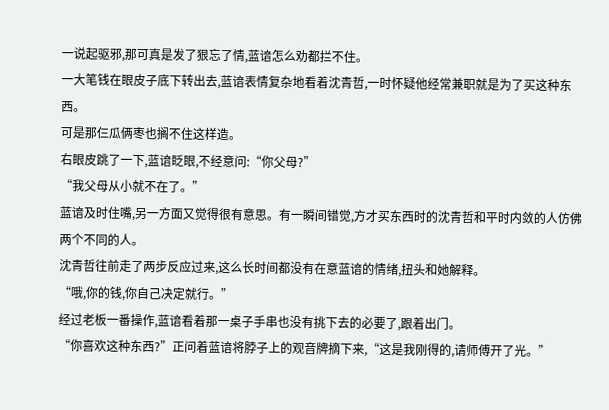一说起驱邪,那可真是发了狠忘了情,蓝谙怎么劝都拦不住。
一大笔钱在眼皮子底下转出去,蓝谙表情复杂地看着沈青哲,一时怀疑他经常兼职就是为了买这种东西。
可是那仨瓜俩枣也搁不住这样造。
右眼皮跳了一下,蓝谙眨眼,不经意问:“你父母?”
“我父母从小就不在了。”
蓝谙及时住嘴,另一方面又觉得很有意思。有一瞬间错觉,方才买东西时的沈青哲和平时内敛的人仿佛两个不同的人。
沈青哲往前走了两步反应过来,这么长时间都没有在意蓝谙的情绪,扭头和她解释。
“哦,你的钱,你自己决定就行。”
经过老板一番操作,蓝谙看着那一桌子手串也没有挑下去的必要了,跟着出门。
“你喜欢这种东西?”正问着蓝谙将脖子上的观音牌摘下来,“这是我刚得的,请师傅开了光。”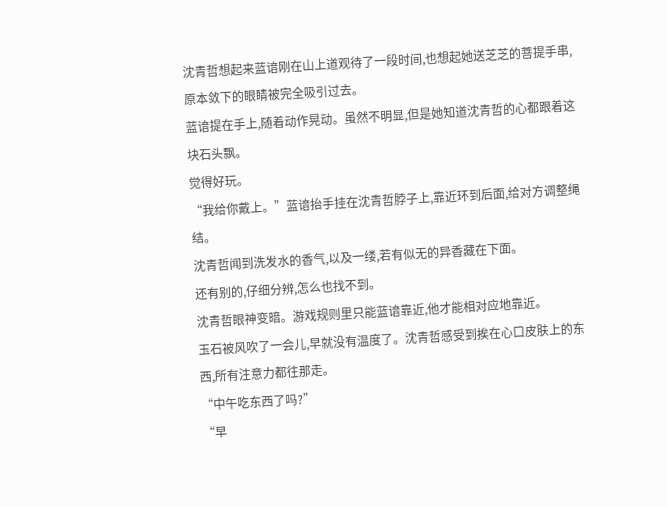沈青哲想起来蓝谙刚在山上道观待了一段时间,也想起她送芝芝的菩提手串,原本敛下的眼睛被完全吸引过去。
蓝谙提在手上,随着动作晃动。虽然不明显,但是她知道沈青哲的心都跟着这块石头飘。
觉得好玩。
“我给你戴上。”蓝谙抬手挂在沈青哲脖子上,靠近环到后面,给对方调整绳结。
沈青哲闻到洗发水的香气,以及一缕,若有似无的异香藏在下面。
还有别的,仔细分辨,怎么也找不到。
沈青哲眼神变暗。游戏规则里只能蓝谙靠近,他才能相对应地靠近。
玉石被风吹了一会儿,早就没有温度了。沈青哲感受到挨在心口皮肤上的东西,所有注意力都往那走。
“中午吃东西了吗?”
“早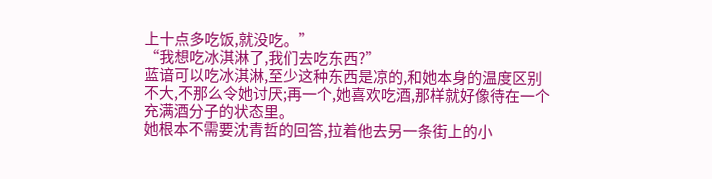上十点多吃饭,就没吃。”
“我想吃冰淇淋了,我们去吃东西?”
蓝谙可以吃冰淇淋,至少这种东西是凉的,和她本身的温度区别不大,不那么令她讨厌;再一个,她喜欢吃酒,那样就好像待在一个充满酒分子的状态里。
她根本不需要沈青哲的回答,拉着他去另一条街上的小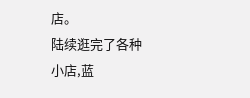店。
陆续逛完了各种小店,蓝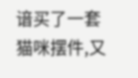谙买了一套猫咪摆件,又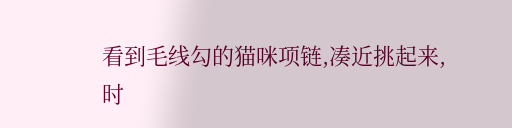看到毛线勾的猫咪项链,凑近挑起来,时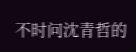不时问沈青哲的